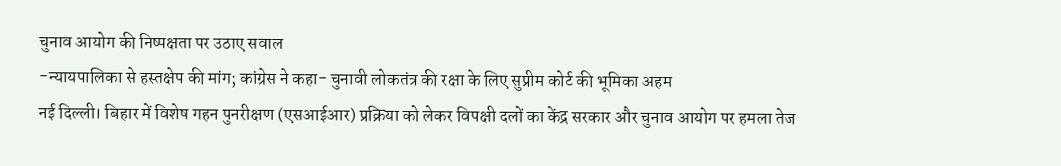चुनाव आयोग की निष्पक्षता पर उठाए सवाल
-न्यायपालिका से हस्तक्षेप की मांग; कांग्रेस ने कहा- चुनावी लोकतंत्र की रक्षा के लिए सुप्रीम कोर्ट की भूमिका अहम
नई दिल्ली। बिहार में विशेष गहन पुनरीक्षण (एसआईआर) प्रक्रिया को लेकर विपक्षी दलों का केंद्र सरकार और चुनाव आयोग पर हमला तेज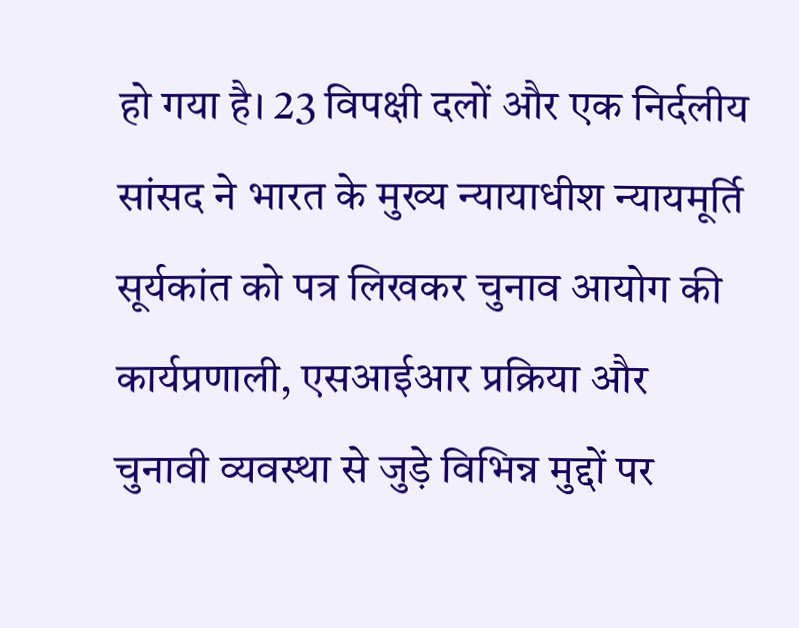हो गया है। 23 विपक्षी दलों और एक निर्दलीय सांसद ने भारत के मुख्य न्यायाधीश न्यायमूर्ति सूर्यकांत को पत्र लिखकर चुनाव आयोग की कार्यप्रणाली, एसआईआर प्रक्रिया और चुनावी व्यवस्था से जुड़े विभिन्न मुद्दों पर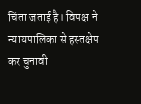चिंता जताई है। विपक्ष ने न्यायपालिका से हस्तक्षेप कर चुनावी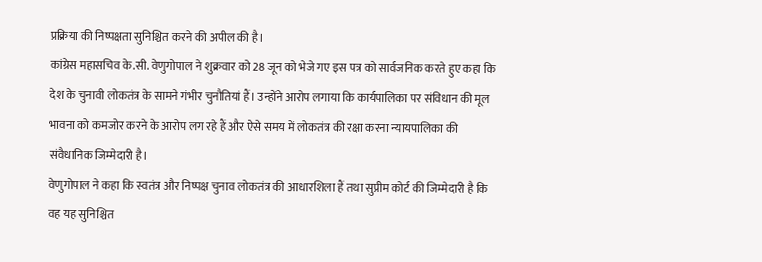प्रक्रिया की निष्पक्षता सुनिश्चित करने की अपील की है।
कांग्रेस महासचिव के.सी. वेणुगोपाल ने शुक्रवार को 28 जून को भेजे गए इस पत्र को सार्वजनिक करते हुए कहा कि देश के चुनावी लोकतंत्र के सामने गंभीर चुनौतियां हैं। उन्होंने आरोप लगाया कि कार्यपालिका पर संविधान की मूल भावना को कमजोर करने के आरोप लग रहे हैं और ऐसे समय में लोकतंत्र की रक्षा करना न्यायपालिका की संवैधानिक जिम्मेदारी है।
वेणुगोपाल ने कहा कि स्वतंत्र और निष्पक्ष चुनाव लोकतंत्र की आधारशिला हैं तथा सुप्रीम कोर्ट की जिम्मेदारी है कि वह यह सुनिश्चित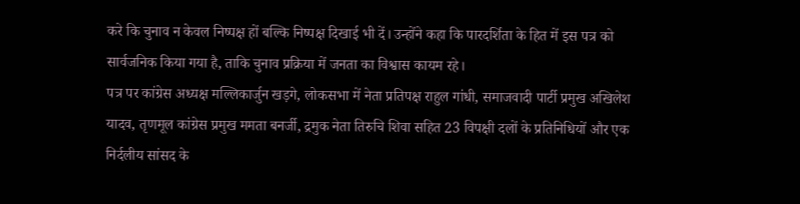करे कि चुनाव न केवल निष्पक्ष हों बल्कि निष्पक्ष दिखाई भी दें। उन्होंने कहा कि पारदर्शिता के हित में इस पत्र को सार्वजनिक किया गया है, ताकि चुनाव प्रक्रिया में जनता का विश्वास कायम रहे।
पत्र पर कांग्रेस अध्यक्ष मल्लिकार्जुन खड़गे, लोकसभा में नेता प्रतिपक्ष राहुल गांधी, समाजवादी पार्टी प्रमुख अखिलेश यादव, तृणमूल कांग्रेस प्रमुख ममता बनर्जी, द्रमुक नेता तिरुचि शिवा सहित 23 विपक्षी दलों के प्रतिनिधियों और एक निर्दलीय सांसद के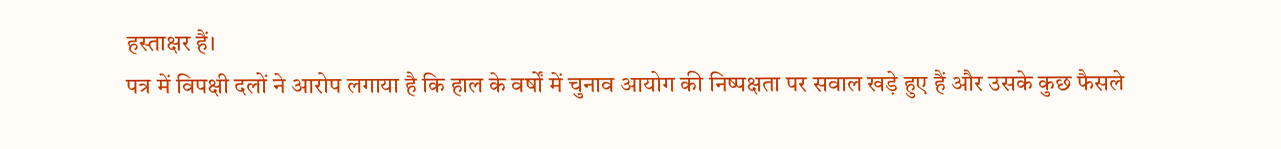हस्ताक्षर हैं।
पत्र में विपक्षी दलों ने आरोप लगाया है कि हाल के वर्षों में चुनाव आयोग की निष्पक्षता पर सवाल खड़े हुए हैं और उसके कुछ फैसले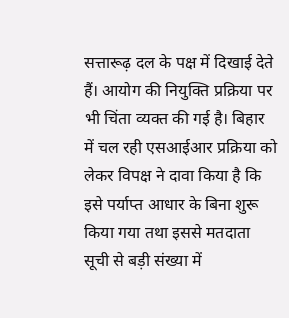सत्तारूढ़ दल के पक्ष में दिखाई देते हैं। आयोग की नियुक्ति प्रक्रिया पर भी चिंता व्यक्त की गई है। बिहार में चल रही एसआईआर प्रक्रिया को लेकर विपक्ष ने दावा किया है कि इसे पर्याप्त आधार के बिना शुरू किया गया तथा इससे मतदाता सूची से बड़ी संख्या में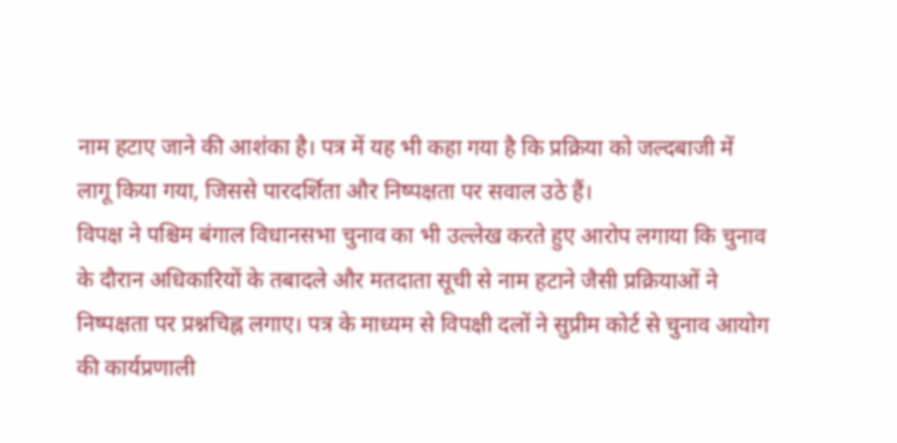नाम हटाए जाने की आशंका है। पत्र में यह भी कहा गया है कि प्रक्रिया को जल्दबाजी में लागू किया गया, जिससे पारदर्शिता और निष्पक्षता पर सवाल उठे हैं।
विपक्ष ने पश्चिम बंगाल विधानसभा चुनाव का भी उल्लेख करते हुए आरोप लगाया कि चुनाव के दौरान अधिकारियों के तबादले और मतदाता सूची से नाम हटाने जैसी प्रक्रियाओं ने निष्पक्षता पर प्रश्नचिह्न लगाए। पत्र के माध्यम से विपक्षी दलों ने सुप्रीम कोर्ट से चुनाव आयोग की कार्यप्रणाली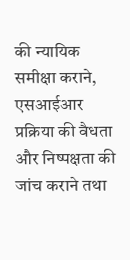की न्यायिक समीक्षा कराने, एसआईआर प्रक्रिया की वैधता और निष्पक्षता की जांच कराने तथा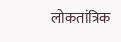लोकतांत्रिक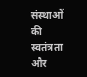संस्थाओं की स्वतंत्रता और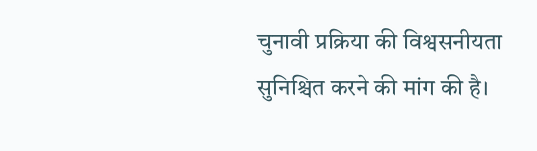चुनावी प्रक्रिया की विश्वसनीयता सुनिश्चित करने की मांग की है।